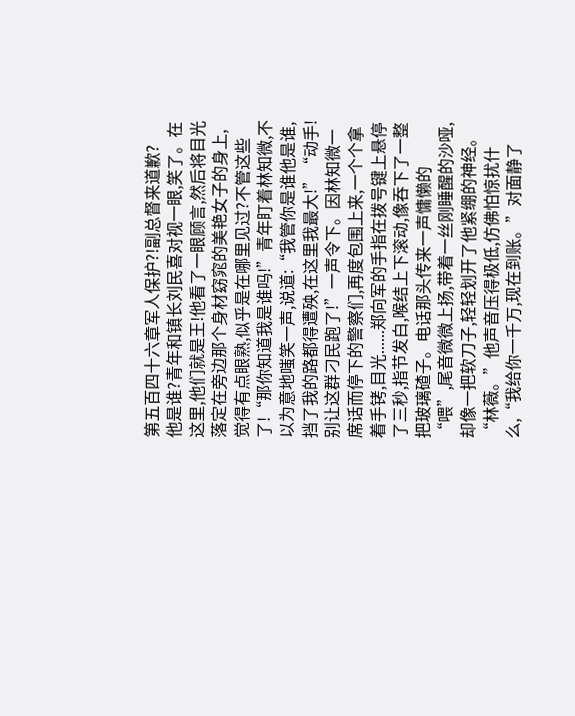第五百四十六章军人保护?!副总督来道歉?
他是谁?青年和镇长刘民喜对视一眼,笑了。在这里,他们就是王!他看了一眼顾言,然后将目光落定在旁边那个身材窈窕的美艳女子的身上,觉得有点眼熟,似乎是在哪里见过?不管这些了!“那你知道我是谁吗!”青年盯着林知微,不以为意地嗤笑一声,说道:“我管你是谁他是谁,挡了我的路都得遭殃,在这里我最大!”“动手!别让这群刁民跑了!”一声令下。因林知微一席话而停下的警察们,再度包围上来,一个个拿着手铐,目光......郑向军的手指在拨号键上悬停了三秒,指节发白,喉结上下滚动,像吞下了一整把玻璃碴子。电话那头传来一声慵懒的“喂”,尾音微微上扬,带着一丝刚睡醒的沙哑,却像一把软刀子,轻轻划开了他紧绷的神经。“林薇。”他声音压得极低,仿佛怕惊扰什么,“我给你一千万,现在到账。”对面静了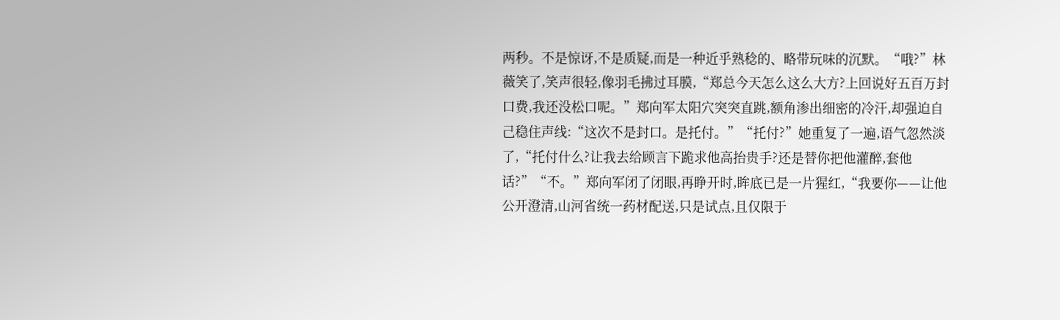两秒。不是惊讶,不是质疑,而是一种近乎熟稔的、略带玩味的沉默。“哦?”林薇笑了,笑声很轻,像羽毛拂过耳膜,“郑总今天怎么这么大方?上回说好五百万封口费,我还没松口呢。”郑向军太阳穴突突直跳,额角渗出细密的冷汗,却强迫自己稳住声线:“这次不是封口。是托付。”“托付?”她重复了一遍,语气忽然淡了,“托付什么?让我去给顾言下跪求他高抬贵手?还是替你把他灌醉,套他话?”“不。”郑向军闭了闭眼,再睁开时,眸底已是一片猩红,“我要你——让他公开澄清,山河省统一药材配送,只是试点,且仅限于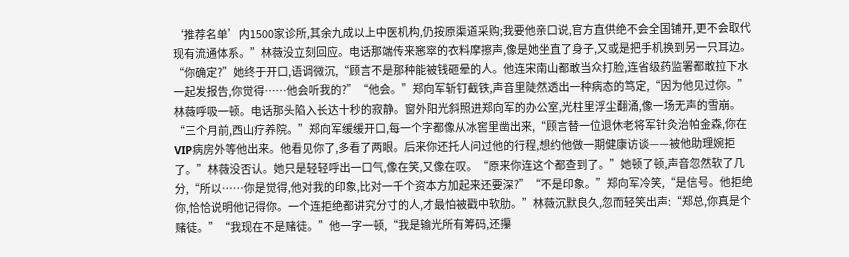‘推荐名单’内1500家诊所,其余九成以上中医机构,仍按原渠道采购;我要他亲口说,官方直供绝不会全国铺开,更不会取代现有流通体系。”林薇没立刻回应。电话那端传来窸窣的衣料摩擦声,像是她坐直了身子,又或是把手机换到另一只耳边。“你确定?”她终于开口,语调微沉,“顾言不是那种能被钱砸晕的人。他连宋南山都敢当众打脸,连省级药监署都敢拉下水一起发报告,你觉得……他会听我的?”“他会。”郑向军斩钉截铁,声音里陡然透出一种病态的笃定,“因为他见过你。”林薇呼吸一顿。电话那头陷入长达十秒的寂静。窗外阳光斜照进郑向军的办公室,光柱里浮尘翻涌,像一场无声的雪崩。“三个月前,西山疗养院。”郑向军缓缓开口,每一个字都像从冰窖里凿出来,“顾言替一位退休老将军针灸治帕金森,你在VIP病房外等他出来。他看见你了,多看了两眼。后来你还托人问过他的行程,想约他做一期健康访谈——被他助理婉拒了。”林薇没否认。她只是轻轻呼出一口气,像在笑,又像在叹。“原来你连这个都查到了。”她顿了顿,声音忽然软了几分,“所以……你是觉得,他对我的印象,比对一千个资本方加起来还要深?”“不是印象。”郑向军冷笑,“是信号。他拒绝你,恰恰说明他记得你。一个连拒绝都讲究分寸的人,才最怕被戳中软肋。”林薇沉默良久,忽而轻笑出声:“郑总,你真是个赌徒。”“我现在不是赌徒。”他一字一顿,“我是输光所有筹码,还攥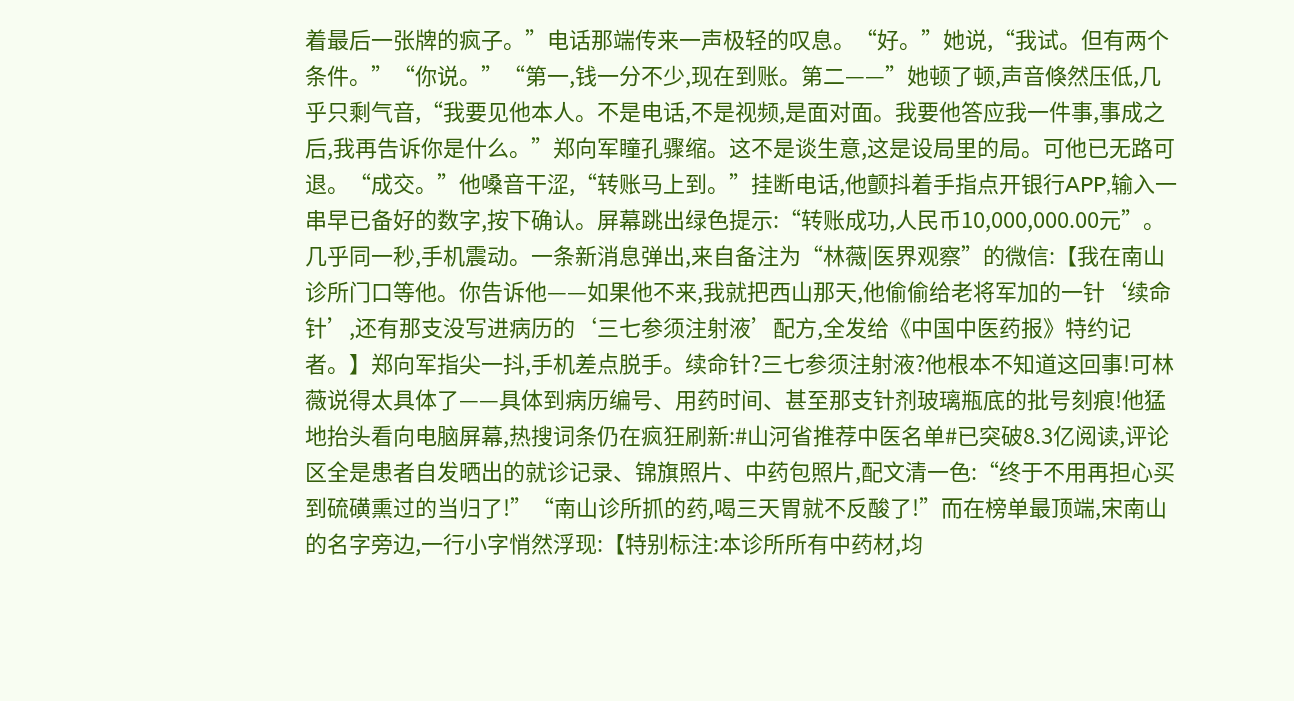着最后一张牌的疯子。”电话那端传来一声极轻的叹息。“好。”她说,“我试。但有两个条件。”“你说。”“第一,钱一分不少,现在到账。第二——”她顿了顿,声音倏然压低,几乎只剩气音,“我要见他本人。不是电话,不是视频,是面对面。我要他答应我一件事,事成之后,我再告诉你是什么。”郑向军瞳孔骤缩。这不是谈生意,这是设局里的局。可他已无路可退。“成交。”他嗓音干涩,“转账马上到。”挂断电话,他颤抖着手指点开银行APP,输入一串早已备好的数字,按下确认。屏幕跳出绿色提示:“转账成功,人民币10,000,000.00元”。几乎同一秒,手机震动。一条新消息弹出,来自备注为“林薇|医界观察”的微信:【我在南山诊所门口等他。你告诉他——如果他不来,我就把西山那天,他偷偷给老将军加的一针‘续命针’,还有那支没写进病历的‘三七参须注射液’配方,全发给《中国中医药报》特约记者。】郑向军指尖一抖,手机差点脱手。续命针?三七参须注射液?他根本不知道这回事!可林薇说得太具体了——具体到病历编号、用药时间、甚至那支针剂玻璃瓶底的批号刻痕!他猛地抬头看向电脑屏幕,热搜词条仍在疯狂刷新:#山河省推荐中医名单#已突破8.3亿阅读,评论区全是患者自发晒出的就诊记录、锦旗照片、中药包照片,配文清一色:“终于不用再担心买到硫磺熏过的当归了!”“南山诊所抓的药,喝三天胃就不反酸了!”而在榜单最顶端,宋南山的名字旁边,一行小字悄然浮现:【特别标注:本诊所所有中药材,均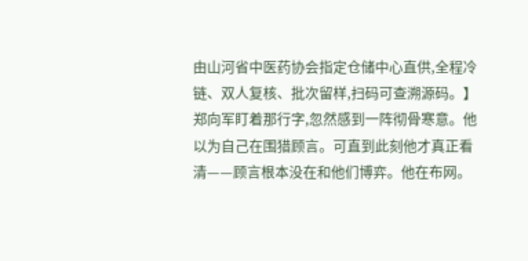由山河省中医药协会指定仓储中心直供,全程冷链、双人复核、批次留样,扫码可查溯源码。】郑向军盯着那行字,忽然感到一阵彻骨寒意。他以为自己在围猎顾言。可直到此刻他才真正看清——顾言根本没在和他们博弈。他在布网。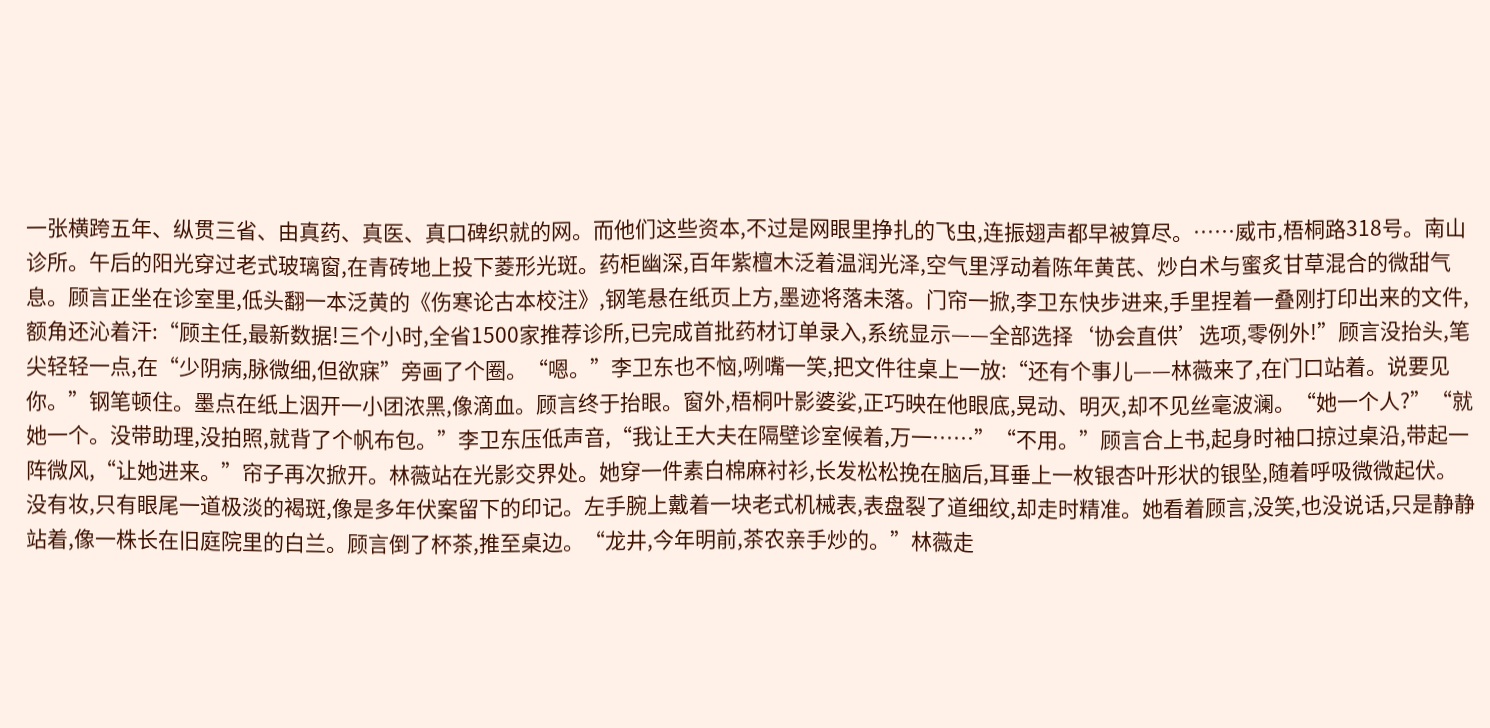一张横跨五年、纵贯三省、由真药、真医、真口碑织就的网。而他们这些资本,不过是网眼里挣扎的飞虫,连振翅声都早被算尽。……威市,梧桐路318号。南山诊所。午后的阳光穿过老式玻璃窗,在青砖地上投下菱形光斑。药柜幽深,百年紫檀木泛着温润光泽,空气里浮动着陈年黄芪、炒白术与蜜炙甘草混合的微甜气息。顾言正坐在诊室里,低头翻一本泛黄的《伤寒论古本校注》,钢笔悬在纸页上方,墨迹将落未落。门帘一掀,李卫东快步进来,手里捏着一叠刚打印出来的文件,额角还沁着汗:“顾主任,最新数据!三个小时,全省1500家推荐诊所,已完成首批药材订单录入,系统显示——全部选择‘协会直供’选项,零例外!”顾言没抬头,笔尖轻轻一点,在“少阴病,脉微细,但欲寐”旁画了个圈。“嗯。”李卫东也不恼,咧嘴一笑,把文件往桌上一放:“还有个事儿——林薇来了,在门口站着。说要见你。”钢笔顿住。墨点在纸上洇开一小团浓黑,像滴血。顾言终于抬眼。窗外,梧桐叶影婆娑,正巧映在他眼底,晃动、明灭,却不见丝毫波澜。“她一个人?”“就她一个。没带助理,没拍照,就背了个帆布包。”李卫东压低声音,“我让王大夫在隔壁诊室候着,万一……”“不用。”顾言合上书,起身时袖口掠过桌沿,带起一阵微风,“让她进来。”帘子再次掀开。林薇站在光影交界处。她穿一件素白棉麻衬衫,长发松松挽在脑后,耳垂上一枚银杏叶形状的银坠,随着呼吸微微起伏。没有妆,只有眼尾一道极淡的褐斑,像是多年伏案留下的印记。左手腕上戴着一块老式机械表,表盘裂了道细纹,却走时精准。她看着顾言,没笑,也没说话,只是静静站着,像一株长在旧庭院里的白兰。顾言倒了杯茶,推至桌边。“龙井,今年明前,茶农亲手炒的。”林薇走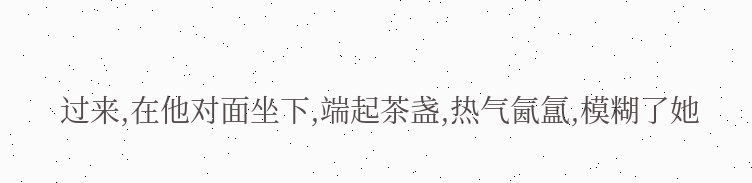过来,在他对面坐下,端起茶盏,热气氤氲,模糊了她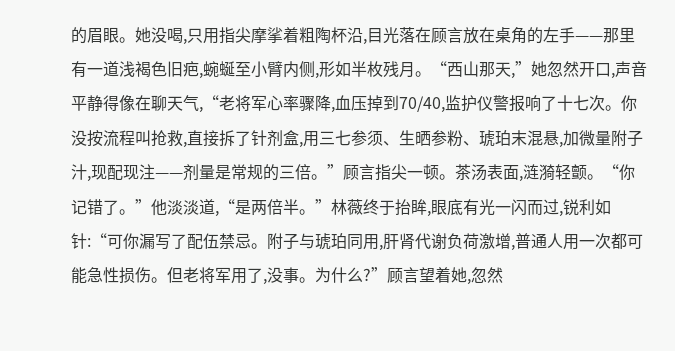的眉眼。她没喝,只用指尖摩挲着粗陶杯沿,目光落在顾言放在桌角的左手——那里有一道浅褐色旧疤,蜿蜒至小臂内侧,形如半枚残月。“西山那天,”她忽然开口,声音平静得像在聊天气,“老将军心率骤降,血压掉到70/40,监护仪警报响了十七次。你没按流程叫抢救,直接拆了针剂盒,用三七参须、生晒参粉、琥珀末混悬,加微量附子汁,现配现注——剂量是常规的三倍。”顾言指尖一顿。茶汤表面,涟漪轻颤。“你记错了。”他淡淡道,“是两倍半。”林薇终于抬眸,眼底有光一闪而过,锐利如针:“可你漏写了配伍禁忌。附子与琥珀同用,肝肾代谢负荷激增,普通人用一次都可能急性损伤。但老将军用了,没事。为什么?”顾言望着她,忽然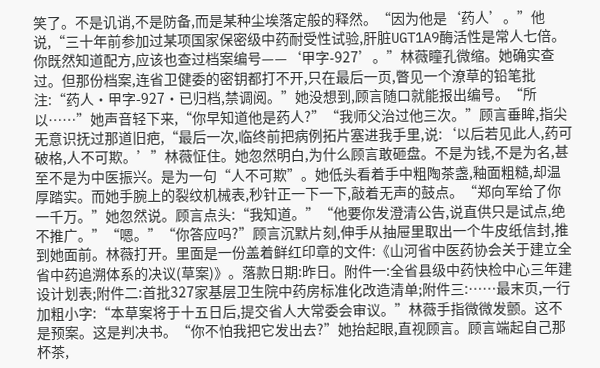笑了。不是讥诮,不是防备,而是某种尘埃落定般的释然。“因为他是‘药人’。”他说,“三十年前参加过某项国家保密级中药耐受性试验,肝脏UGT1A9酶活性是常人七倍。你既然知道配方,应该也查过档案编号——‘甲字-927’。”林薇瞳孔微缩。她确实查过。但那份档案,连省卫健委的密钥都打不开,只在最后一页,瞥见一个潦草的铅笔批注:“药人·甲字-927·已归档,禁调阅。”她没想到,顾言随口就能报出编号。“所以……”她声音轻下来,“你早知道他是药人?”“我师父治过他三次。”顾言垂眸,指尖无意识抚过那道旧疤,“最后一次,临终前把病例拓片塞进我手里,说:‘以后若见此人,药可破格,人不可欺。’”林薇怔住。她忽然明白,为什么顾言敢砸盘。不是为钱,不是为名,甚至不是为中医振兴。是为一句“人不可欺”。她低头看着手中粗陶茶盏,釉面粗糙,却温厚踏实。而她手腕上的裂纹机械表,秒针正一下一下,敲着无声的鼓点。“郑向军给了你一千万。”她忽然说。顾言点头:“我知道。”“他要你发澄清公告,说直供只是试点,绝不推广。”“嗯。”“你答应吗?”顾言沉默片刻,伸手从抽屉里取出一个牛皮纸信封,推到她面前。林薇打开。里面是一份盖着鲜红印章的文件:《山河省中医药协会关于建立全省中药追溯体系的决议(草案)》。落款日期:昨日。附件一:全省县级中药快检中心三年建设计划表;附件二:首批327家基层卫生院中药房标准化改造清单;附件三:……最末页,一行加粗小字:“本草案将于十五日后,提交省人大常委会审议。”林薇手指微微发颤。这不是预案。这是判决书。“你不怕我把它发出去?”她抬起眼,直视顾言。顾言端起自己那杯茶,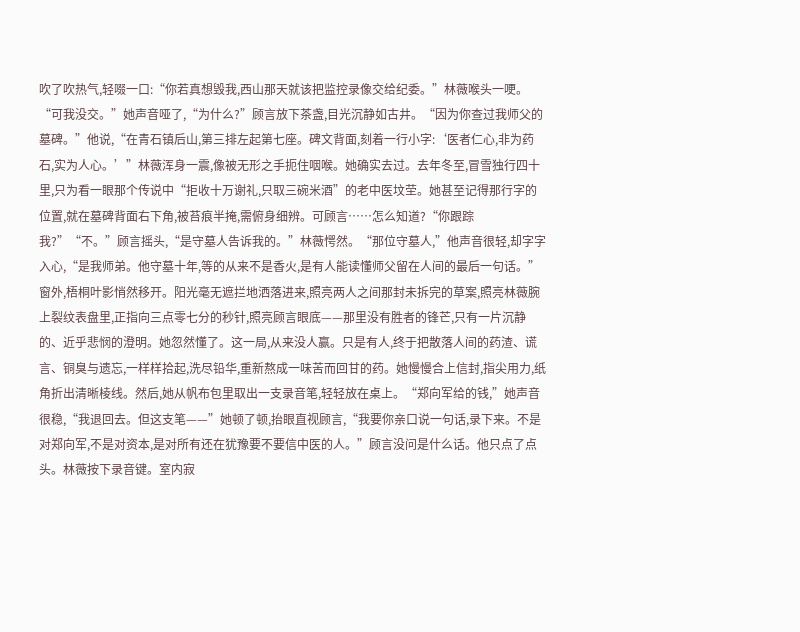吹了吹热气,轻啜一口:“你若真想毁我,西山那天就该把监控录像交给纪委。”林薇喉头一哽。“可我没交。”她声音哑了,“为什么?”顾言放下茶盏,目光沉静如古井。“因为你查过我师父的墓碑。”他说,“在青石镇后山,第三排左起第七座。碑文背面,刻着一行小字:‘医者仁心,非为药石,实为人心。’”林薇浑身一震,像被无形之手扼住咽喉。她确实去过。去年冬至,冒雪独行四十里,只为看一眼那个传说中“拒收十万谢礼,只取三碗米酒”的老中医坟茔。她甚至记得那行字的位置,就在墓碑背面右下角,被苔痕半掩,需俯身细辨。可顾言……怎么知道?“你跟踪我?”“不。”顾言摇头,“是守墓人告诉我的。”林薇愕然。“那位守墓人,”他声音很轻,却字字入心,“是我师弟。他守墓十年,等的从来不是香火,是有人能读懂师父留在人间的最后一句话。”窗外,梧桐叶影悄然移开。阳光毫无遮拦地洒落进来,照亮两人之间那封未拆完的草案,照亮林薇腕上裂纹表盘里,正指向三点零七分的秒针,照亮顾言眼底——那里没有胜者的锋芒,只有一片沉静的、近乎悲悯的澄明。她忽然懂了。这一局,从来没人赢。只是有人,终于把散落人间的药渣、谎言、铜臭与遗忘,一样样拾起,洗尽铅华,重新熬成一味苦而回甘的药。她慢慢合上信封,指尖用力,纸角折出清晰棱线。然后,她从帆布包里取出一支录音笔,轻轻放在桌上。“郑向军给的钱,”她声音很稳,“我退回去。但这支笔——”她顿了顿,抬眼直视顾言,“我要你亲口说一句话,录下来。不是对郑向军,不是对资本,是对所有还在犹豫要不要信中医的人。”顾言没问是什么话。他只点了点头。林薇按下录音键。室内寂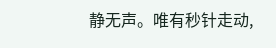静无声。唯有秒针走动,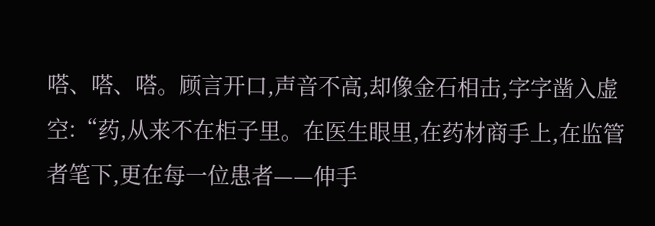嗒、嗒、嗒。顾言开口,声音不高,却像金石相击,字字凿入虚空:“药,从来不在柜子里。在医生眼里,在药材商手上,在监管者笔下,更在每一位患者——伸手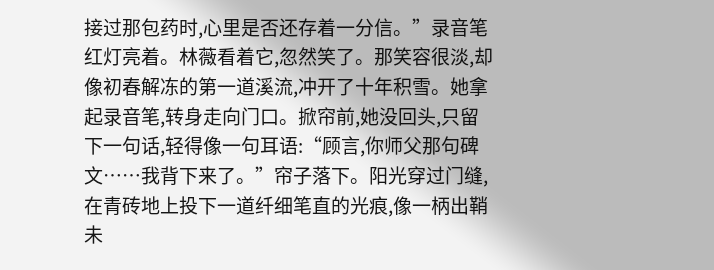接过那包药时,心里是否还存着一分信。”录音笔红灯亮着。林薇看着它,忽然笑了。那笑容很淡,却像初春解冻的第一道溪流,冲开了十年积雪。她拿起录音笔,转身走向门口。掀帘前,她没回头,只留下一句话,轻得像一句耳语:“顾言,你师父那句碑文……我背下来了。”帘子落下。阳光穿过门缝,在青砖地上投下一道纤细笔直的光痕,像一柄出鞘未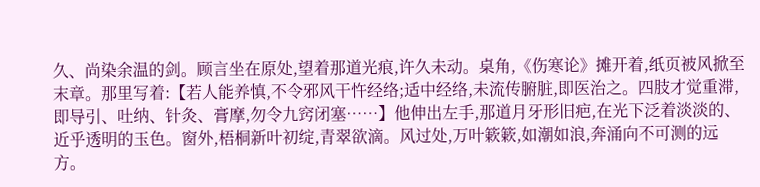久、尚染余温的剑。顾言坐在原处,望着那道光痕,许久未动。桌角,《伤寒论》摊开着,纸页被风掀至末章。那里写着:【若人能养慎,不令邪风干忤经络;适中经络,未流传腑脏,即医治之。四肢才觉重滞,即导引、吐纳、针灸、膏摩,勿令九窍闭塞……】他伸出左手,那道月牙形旧疤,在光下泛着淡淡的、近乎透明的玉色。窗外,梧桐新叶初绽,青翠欲滴。风过处,万叶簌簌,如潮如浪,奔涌向不可测的远方。